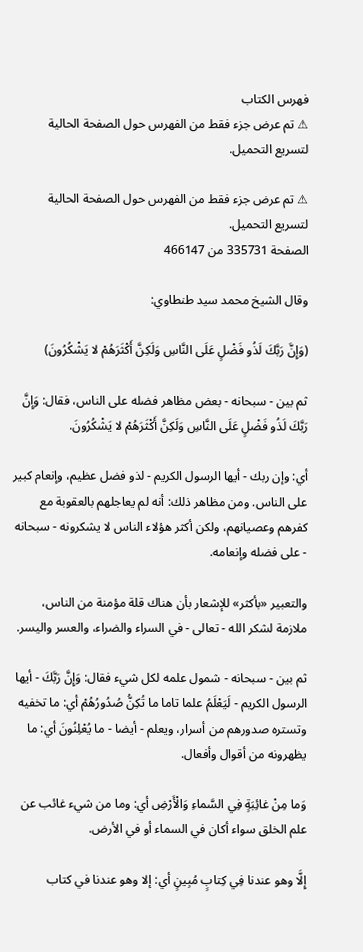فهرس الكتاب
⚠ تم عرض جزء فقط من الفهرس حول الصفحة الحالية لتسريع التحميل.

⚠ تم عرض جزء فقط من الفهرس حول الصفحة الحالية لتسريع التحميل.
الصفحة 335731 من 466147

وقال الشيخ محمد سيد طنطاوي:

(وَإِنَّ رَبَّكَ لَذُو فَضْلٍ عَلَى النَّاسِ وَلَكِنَّ أَكْثَرَهُمْ لا يَشْكُرُونَ)

ثم بين - سبحانه - بعض مظاهر فضله على الناس، فقال: وَإِنَّ رَبَّكَ لَذُو فَضْلٍ عَلَى النَّاسِ وَلَكِنَّ أَكْثَرَهُمْ لا يَشْكُرُونَ.

أي: وإن ربك - أيها الرسول الكريم - لذو فضل عظيم، وإنعام كبير على الناس. ومن مظاهر ذلك: أنه لم يعاجلهم بالعقوبة مع كفرهم وعصيانهم، ولكن أكثر هؤلاء الناس لا يشكرونه - سبحانه - على فضله وإنعامه.

والتعبير «بأكثر» للإشعار بأن هناك قلة مؤمنة من الناس، ملازمة لشكر الله - تعالى - في السراء والضراء، والعسر واليسر.

ثم بين - سبحانه - شمول علمه لكل شيء فقال: وَإِنَّ رَبَّكَ - أيها الرسول الكريم - لَيَعْلَمُ علما تاما ما تُكِنُّ صُدُورُهُمْ أي: ما تخفيه وتستره صدورهم من أسرار، ويعلم - أيضا - ما يُعْلِنُونَ أي: ما يظهرونه من أقوال وأفعال.

وَما مِنْ غائِبَةٍ فِي السَّماءِ وَالْأَرْضِ أي: وما من شيء غائب عن علم الخلق سواء أكان في السماء أو في الأرض.

إِلَّا وهو عندنا فِي كِتابٍ مُبِينٍ أي: إلا وهو عندنا في كتاب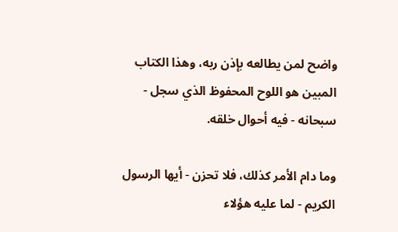واضح لمن يطالعه بإذن ربه، وهذا الكتاب المبين هو اللوح المحفوظ الذي سجل - سبحانه - فيه أحوال خلقه.

وما دام الأمر كذلك، فلا تحزن - أيها الرسول الكريم - لما عليه هؤلاء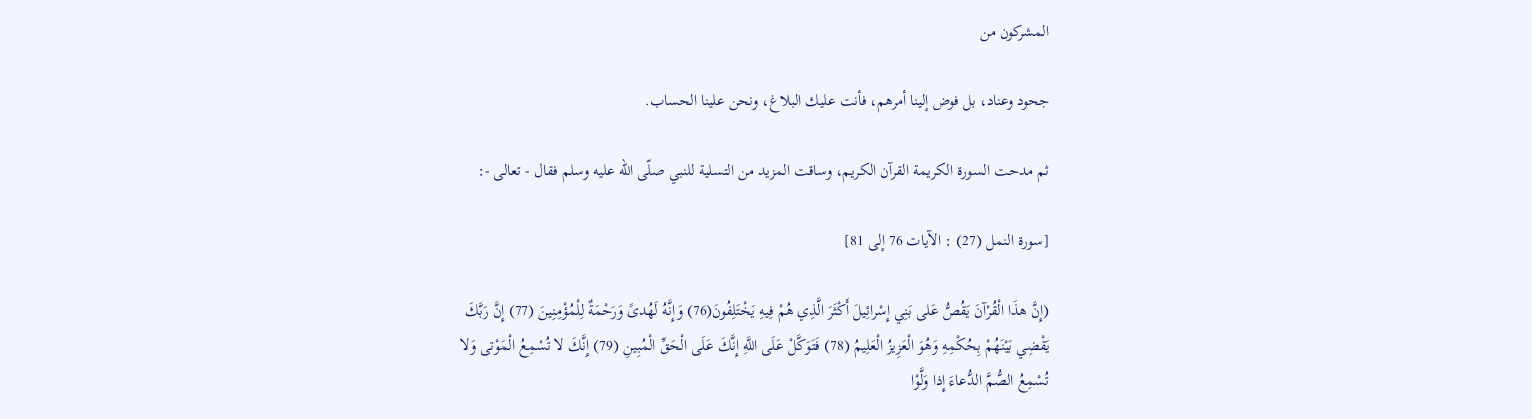المشركون من

جحود وعناد، بل فوض إلينا أمرهم، فأنت عليك البلاغ، ونحن علينا الحساب.

ثم مدحت السورة الكريمة القرآن الكريم، وساقت المزيد من التسلية للنبي صلّى الله عليه وسلم فقال - تعالى -:

[سورة النمل (27) : الآيات 76 إلى 81]

(إِنَّ هذَا الْقُرْآنَ يَقُصُّ عَلى بَنِي إِسْرائِيلَ أَكْثَرَ الَّذِي هُمْ فِيهِ يَخْتَلِفُونَ(76) وَإِنَّهُ لَهُدىً وَرَحْمَةٌ لِلْمُؤْمِنِينَ (77) إِنَّ رَبَّكَ يَقْضِي بَيْنَهُمْ بِحُكْمِهِ وَهُوَ الْعَزِيزُ الْعَلِيمُ (78) فَتَوَكَّلْ عَلَى اللَّهِ إِنَّكَ عَلَى الْحَقِّ الْمُبِينِ (79) إِنَّكَ لا تُسْمِعُ الْمَوْتى وَلا تُسْمِعُ الصُّمَّ الدُّعاءَ إِذا وَلَّوْا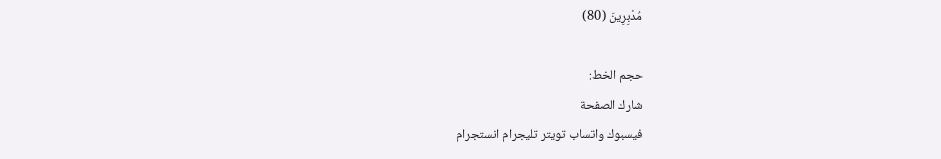مُدْبِرِينَ (80)

حجم الخط:
شارك الصفحة
فيسبوك واتساب تويتر تليجرام انستجرام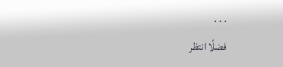. . .
فضلًا انتظر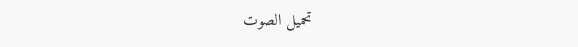تحميل الصوت